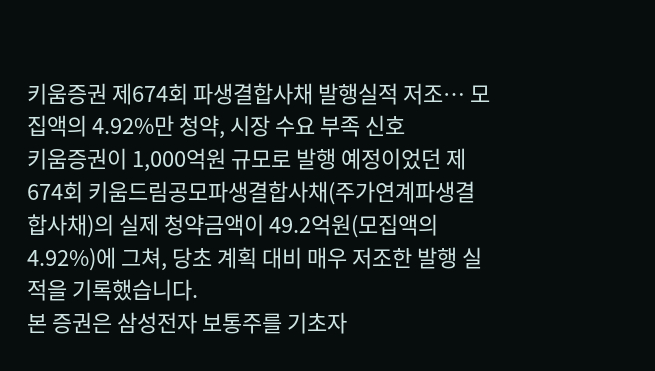키움증권 제674회 파생결합사채 발행실적 저조… 모집액의 4.92%만 청약, 시장 수요 부족 신호
키움증권이 1,000억원 규모로 발행 예정이었던 제674회 키움드림공모파생결합사채(주가연계파생결합사채)의 실제 청약금액이 49.2억원(모집액의 4.92%)에 그쳐, 당초 계획 대비 매우 저조한 발행 실적을 기록했습니다.
본 증권은 삼성전자 보통주를 기초자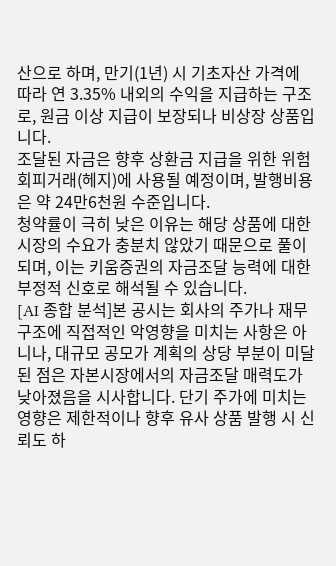산으로 하며, 만기(1년) 시 기초자산 가격에 따라 연 3.35% 내외의 수익을 지급하는 구조로, 원금 이상 지급이 보장되나 비상장 상품입니다.
조달된 자금은 향후 상환금 지급을 위한 위험회피거래(헤지)에 사용될 예정이며, 발행비용은 약 24만6천원 수준입니다.
청약률이 극히 낮은 이유는 해당 상품에 대한 시장의 수요가 충분치 않았기 때문으로 풀이되며, 이는 키움증권의 자금조달 능력에 대한 부정적 신호로 해석될 수 있습니다.
[AI 종합 분석]본 공시는 회사의 주가나 재무구조에 직접적인 악영향을 미치는 사항은 아니나, 대규모 공모가 계획의 상당 부분이 미달된 점은 자본시장에서의 자금조달 매력도가 낮아졌음을 시사합니다. 단기 주가에 미치는 영향은 제한적이나 향후 유사 상품 발행 시 신뢰도 하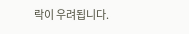락이 우려됩니다.